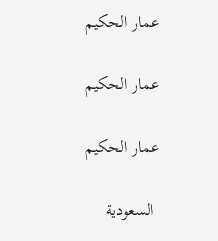عمار الحكيم

عمار الحكيم

عمار الحكيم

 السعودية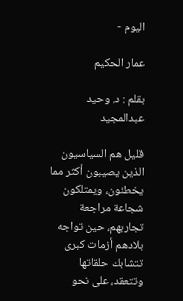اليوم -

عمار الحكيم

بقلم : د. وحيد عبدالمجيد

قليل هم السياسيون الذين يصيبون أكثر مما يخطئون، ويمتلكون شجاعة مراجعة تجاربهم، حين تواجه بلادهم أزمات كبرى تتشابك حلقاتها وتتعقد، على نحو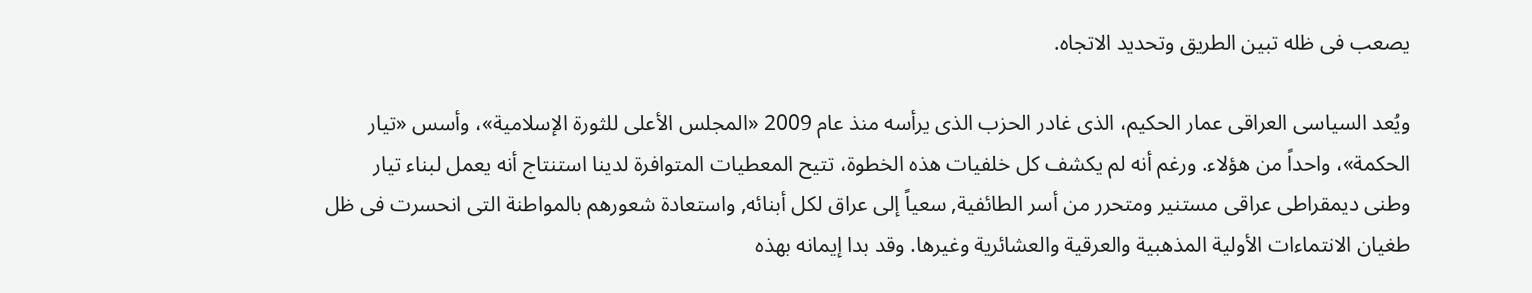يصعب فى ظله تبين الطريق وتحديد الاتجاه.

ويُعد السياسى العراقى عمار الحكيم، الذى غادر الحزب الذى يرأسه منذ عام 2009 «المجلس الأعلى للثورة الإسلامية»، وأسس «تيار الحكمة»، واحداً من هؤلاء. ورغم أنه لم يكشف كل خلفيات هذه الخطوة، تتيح المعطيات المتوافرة لدينا استنتاج أنه يعمل لبناء تيار وطنى ديمقراطى عراقى مستنير ومتحرر من أسر الطائفية, سعياً إلى عراق لكل أبنائه, واستعادة شعورهم بالمواطنة التى انحسرت فى ظل طغيان الانتماءات الأولية المذهبية والعرقية والعشائرية وغيرها. وقد بدا إيمانه بهذه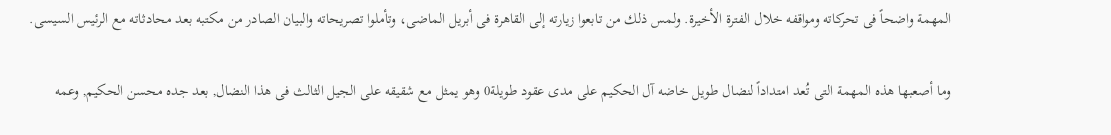المهمة واضحاً فى تحركاته ومواقفه خلال الفترة الأخيرة. ولمس ذلك من تابعوا زيارته إلى القاهرة فى أبريل الماضى، وتأملوا تصريحاته والبيان الصادر من مكتبه بعد محادثاته مع الرئيس السيسى.

وما أصعبها هذه المهمة التى تُعد امتداداً لنضال طويل خاضه آل الحكيم على مدى عقود طويلة0 وهو يمثل مع شقيقه على الجيل الثالث فى هذا النضال, بعد جده محسن الحكيم, وعمه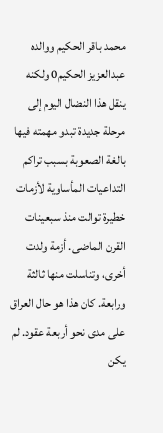محمد باقر الحكيم ووالده عبدالعزيز الحكيم0 ولكنه ينقل هذا النضال اليوم إلى مرحلة جديدة تبدو مهمته فيها بالغة الصعوبة بسبب تراكم التداعيات المأساوية لأزمات خطيرة توالت منذ سبعينات القرن الماضى. أزمة ولدت أخرى، وتناسلت منها ثالثة ورابعة. كان هذا هو حال العراق على مدى نحو أربعة عقود. لم يكن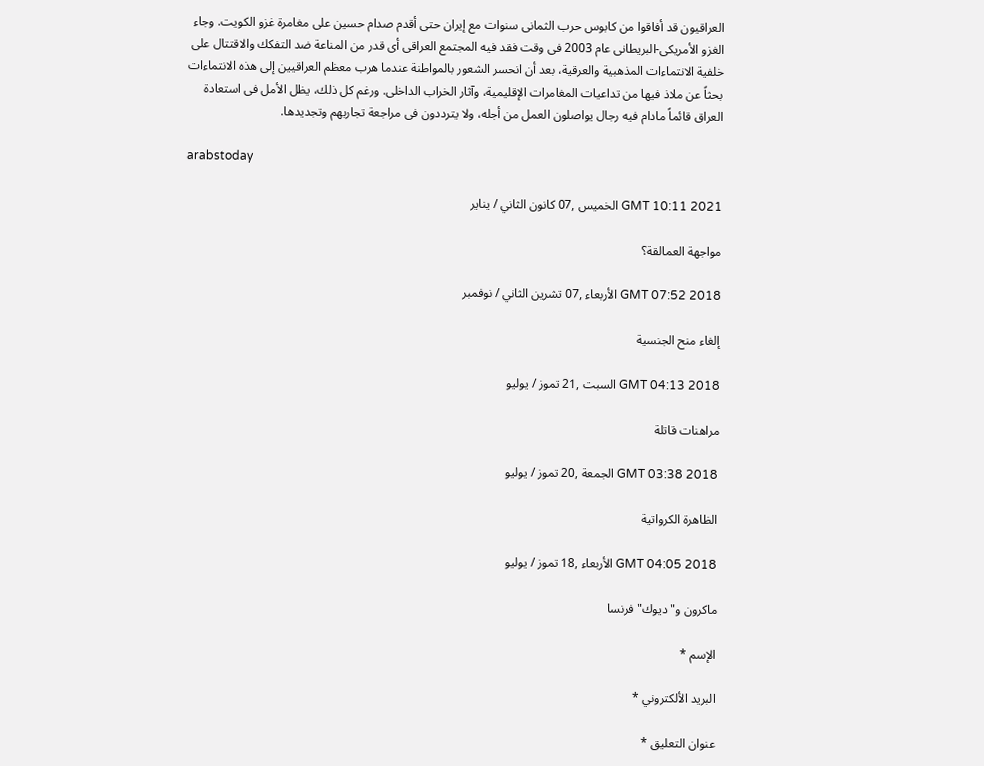العراقيون قد أفاقوا من كابوس حرب الثمانى سنوات مع إيران حتى أقدم صدام حسين على مغامرة غزو الكويت. وجاء الغزو الأمريكى-البريطانى عام 2003 فى وقت فقد فيه المجتمع العراقى أى قدر من المناعة ضد التفكك والاقتتال على خلفية الانتماءات المذهبية والعرقية، بعد أن انحسر الشعور بالمواطنة عندما هرب معظم العراقيين إلى هذه الانتماءات بحثاً عن ملاذ فيها من تداعيات المغامرات الإقليمية، وآثار الخراب الداخلى. ورغم كل ذلك، يظل الأمل فى استعادة العراق قائماً مادام فيه رجال يواصلون العمل من أجله، ولا يترددون فى مراجعة تجاربهم وتجديدها.

arabstoday

GMT 10:11 2021 الخميس ,07 كانون الثاني / يناير

مواجهة العمالقة؟

GMT 07:52 2018 الأربعاء ,07 تشرين الثاني / نوفمبر

إلغاء منح الجنسية

GMT 04:13 2018 السبت ,21 تموز / يوليو

مراهنات قاتلة

GMT 03:38 2018 الجمعة ,20 تموز / يوليو

الظاهرة الكرواتية

GMT 04:05 2018 الأربعاء ,18 تموز / يوليو

ماكرون و"ديوك" فرنسا

الإسم *

البريد الألكتروني *

عنوان التعليق *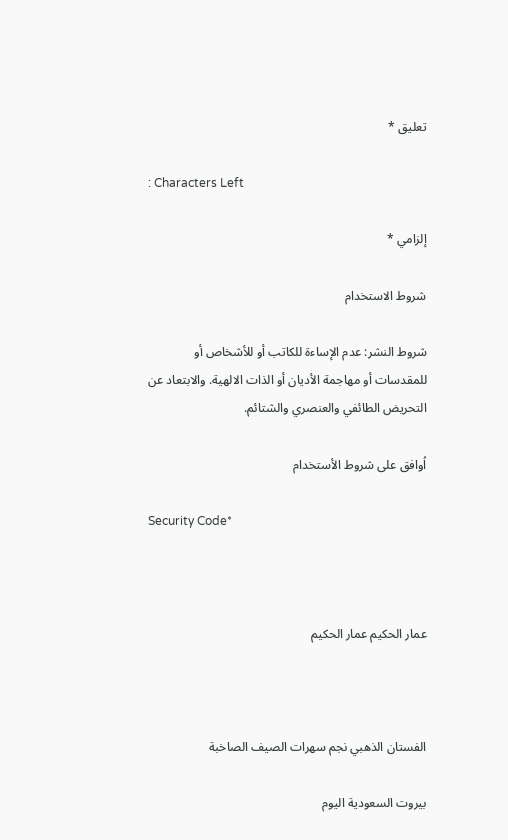تعليق *

: Characters Left

إلزامي *

شروط الاستخدام

شروط النشر: عدم الإساءة للكاتب أو للأشخاص أو للمقدسات أو مهاجمة الأديان أو الذات الالهية. والابتعاد عن التحريض الطائفي والعنصري والشتائم.

اُوافق على شروط الأستخدام

Security Code*



عمار الحكيم عمار الحكيم



الفستان الذهبي نجم سهرات الصيف الصاخبة

بيروت السعودية اليوم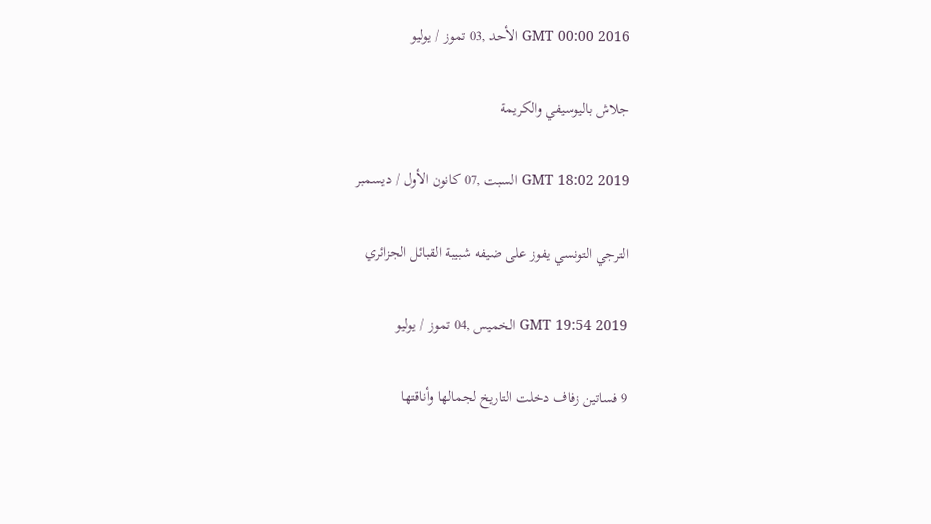GMT 00:00 2016 الأحد ,03 تموز / يوليو

جلاش باليوسيفي والكريمة

GMT 18:02 2019 السبت ,07 كانون الأول / ديسمبر

الترجي التونسي يفوز على ضيفه شبيبة القبائل الجزائري

GMT 19:54 2019 الخميس ,04 تموز / يوليو

9 فساتين زفاف دخلت التاريخ لجمالها وأناقتها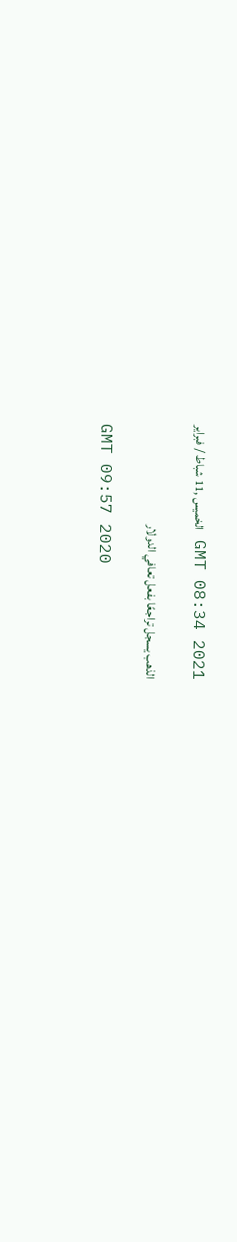GMT 08:34 2021 الخميس ,11 شباط / فبراير

الذهب يسجل تراجعًا بفعل تعافي الدولار

GMT 09:57 2020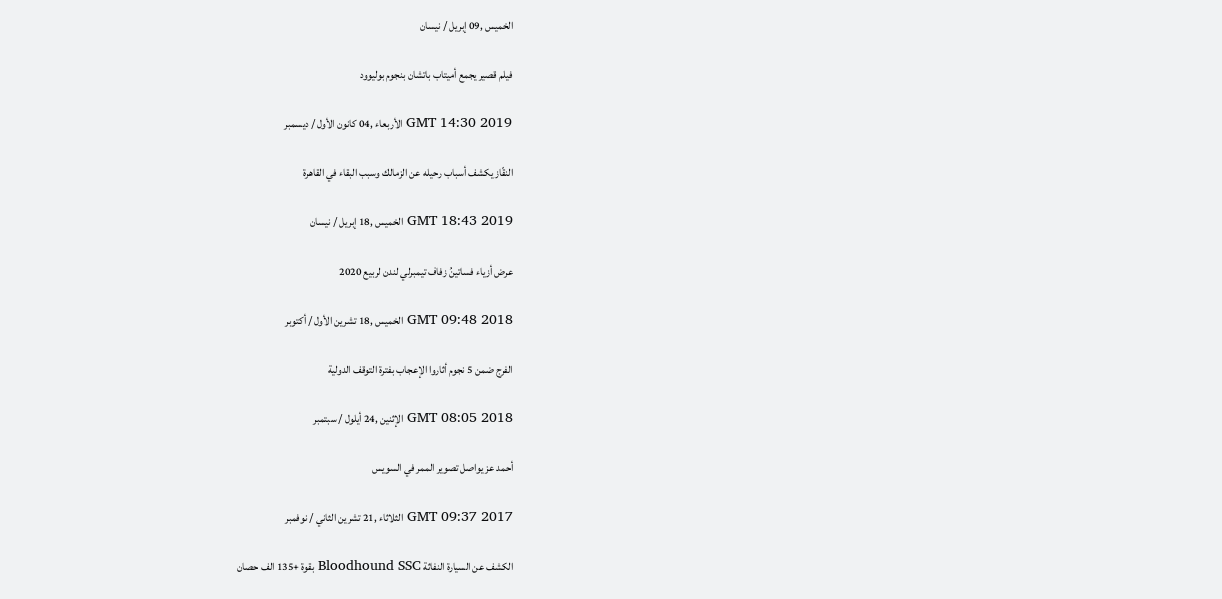الخميس ,09 إبريل / نيسان

فيلم قصير يجمع أميتاب باتشان بنجوم بوليوود

GMT 14:30 2019 الأربعاء ,04 كانون الأول / ديسمبر

النقّاز يكشف أسباب رحيله عن الزمالك وسبب البقاء في القاهرة

GMT 18:43 2019 الخميس ,18 إبريل / نيسان

عرض أزياء فساتينُ زفاف تيمبرلي لندن لربيع 2020

GMT 09:48 2018 الخميس ,18 تشرين الأول / أكتوبر

الفرج ضمن 5 نجوم أثاروا الإعجاب بفترة التوقف الدولية

GMT 08:05 2018 الإثنين ,24 أيلول / سبتمبر

أحمد عز يواصل تصوير الممر في السويس

GMT 09:37 2017 الثلاثاء ,21 تشرين الثاني / نوفمبر

الكشف عن السيارة النفاثة Bloodhound SSC بقوة +135 الف حصان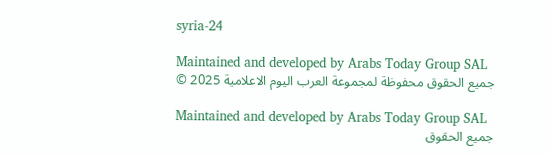syria-24

Maintained and developed by Arabs Today Group SAL
جميع الحقوق محفوظة لمجموعة العرب اليوم الاعلامية 2025 ©

Maintained and developed by Arabs Today Group SAL
جميع الحقوق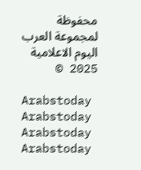محفوظة لمجموعة العرب اليوم الاعلامية 2025 ©

Arabstoday Arabstoday Arabstoday Arabstoday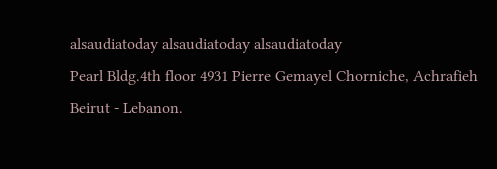alsaudiatoday alsaudiatoday alsaudiatoday
Pearl Bldg.4th floor 4931 Pierre Gemayel Chorniche, Achrafieh Beirut - Lebanon.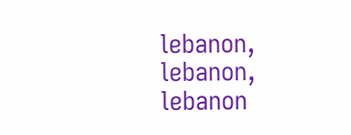lebanon, lebanon, lebanon